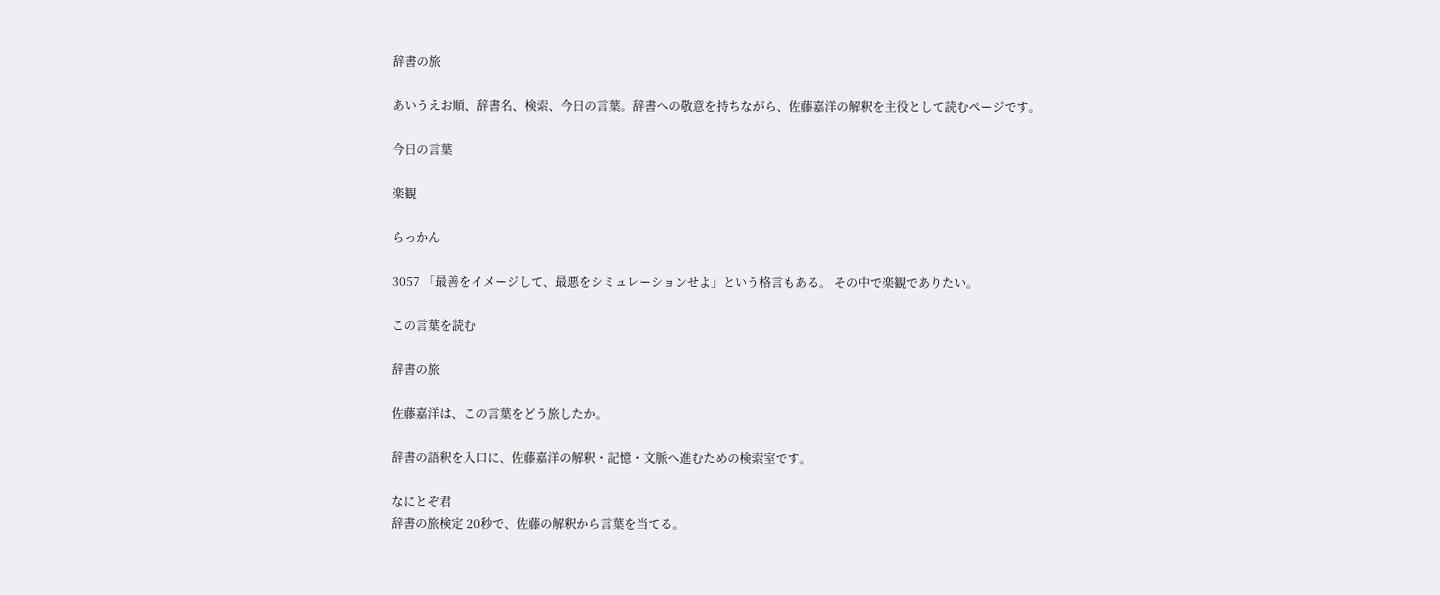辞書の旅

あいうえお順、辞書名、検索、今日の言葉。辞書への敬意を持ちながら、佐藤嘉洋の解釈を主役として読むページです。

今日の言葉

楽観

らっかん

3057 「最善をイメージして、最悪をシミュレーションせよ」という格言もある。 その中で楽観でありたい。

この言葉を読む

辞書の旅

佐藤嘉洋は、この言葉をどう旅したか。

辞書の語釈を入口に、佐藤嘉洋の解釈・記憶・文脈へ進むための検索室です。

なにとぞ君
辞書の旅検定 20秒で、佐藤の解釈から言葉を当てる。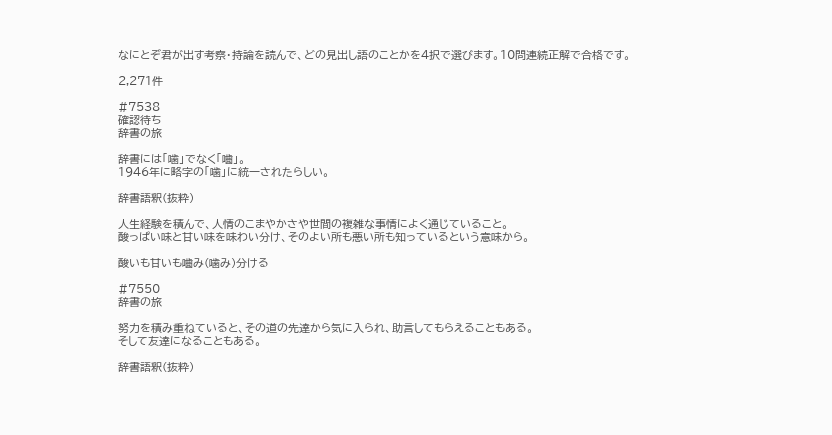なにとぞ君が出す考察・持論を読んで、どの見出し語のことかを4択で選びます。10問連続正解で合格です。

2,271件

#7538
確認待ち
辞書の旅

辞書には「噛」でなく「嚙」。
1946年に略字の「噛」に統一されたらしい。

辞書語釈(抜粋)

人生経験を積んで、人情のこまやかさや世間の複雑な事情によく通じていること。
酸っぱい味と甘い味を味わい分け、そのよい所も悪い所も知っているという意味から。

酸いも甘いも嚙み(噛み)分ける

#7550
辞書の旅

努力を積み重ねていると、その道の先達から気に入られ、助言してもらえることもある。
そして友達になることもある。

辞書語釈(抜粋)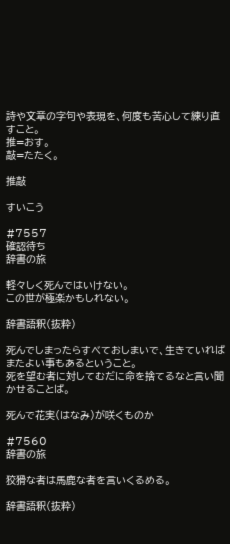詩や文章の字句や表現を、何度も苦心して練り直すこと。
推=おす。
敲=たたく。

推敲

すいこう

#7557
確認待ち
辞書の旅

軽々しく死んではいけない。
この世が極楽かもしれない。

辞書語釈(抜粋)

死んでしまったらすべておしまいで、生きていればまたよい事もあるということ。
死を望む者に対してむだに命を捨てるなと言い聞かせることば。

死んで花実(はなみ)が咲くものか

#7560
辞書の旅

狡猾な者は馬鹿な者を言いくるめる。

辞書語釈(抜粋)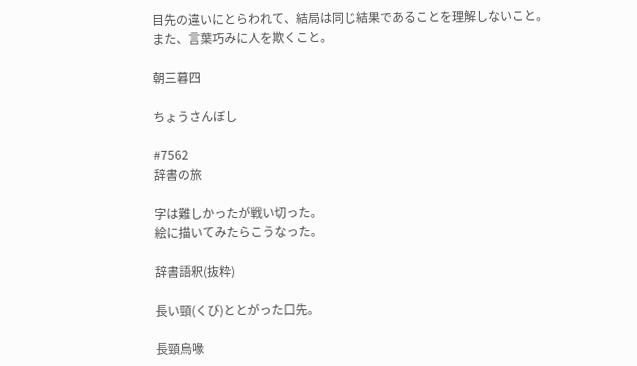目先の違いにとらわれて、結局は同じ結果であることを理解しないこと。
また、言葉巧みに人を欺くこと。

朝三暮四

ちょうさんぼし

#7562
辞書の旅

字は難しかったが戦い切った。
絵に描いてみたらこうなった。

辞書語釈(抜粋)

長い頸(くび)ととがった口先。

長頸烏喙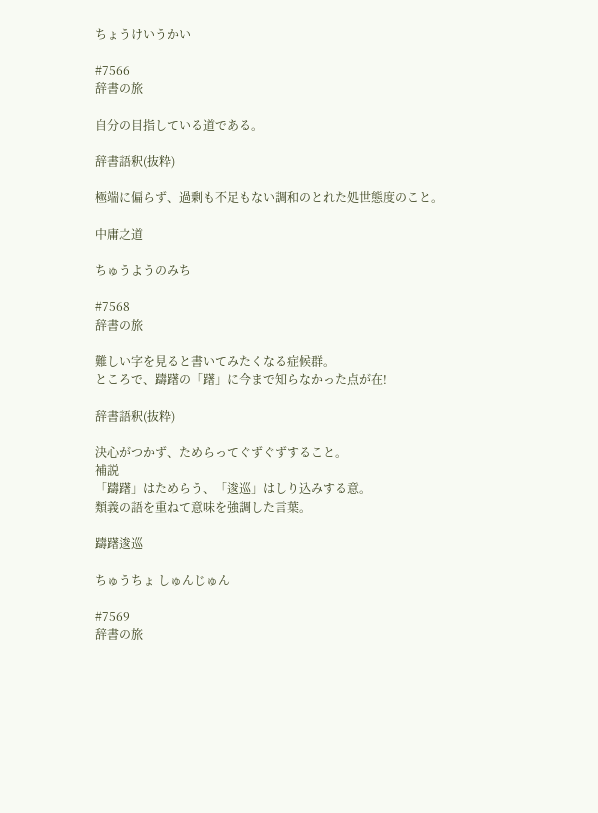ちょうけいうかい

#7566
辞書の旅

自分の目指している道である。

辞書語釈(抜粋)

極端に偏らず、過剰も不足もない調和のとれた処世態度のこと。

中庸之道

ちゅうようのみち

#7568
辞書の旅

難しい字を見ると書いてみたくなる症候群。
ところで、躊躇の「躇」に今まで知らなかった点が在!

辞書語釈(抜粋)

決心がつかず、ためらってぐずぐずすること。
補説
「躊躇」はためらう、「逡巡」はしり込みする意。
類義の語を重ねて意味を強調した言葉。

躊躇逡巡

ちゅうちょ しゅんじゅん

#7569
辞書の旅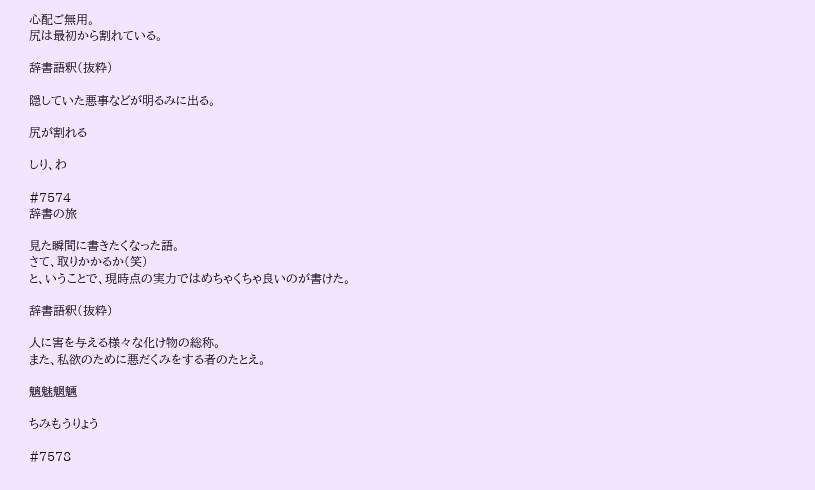心配ご無用。
尻は最初から割れている。

辞書語釈(抜粋)

隠していた悪事などが明るみに出る。

尻が割れる

しり、わ

#7574
辞書の旅

見た瞬間に書きたくなった語。
さて、取りかかるか(笑)
と、いうことで、現時点の実力ではめちゃくちゃ良いのが書けた。

辞書語釈(抜粋)

人に害を与える様々な化け物の総称。
また、私欲のために悪だくみをする者のたとえ。

魑魅魍魎

ちみもうりょう

#7578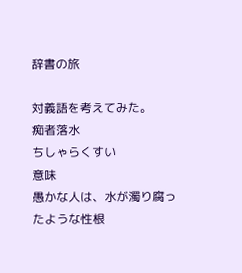辞書の旅

対義語を考えてみた。
痴者落水
ちしゃらくすい
意味
愚かな人は、水が濁り腐ったような性根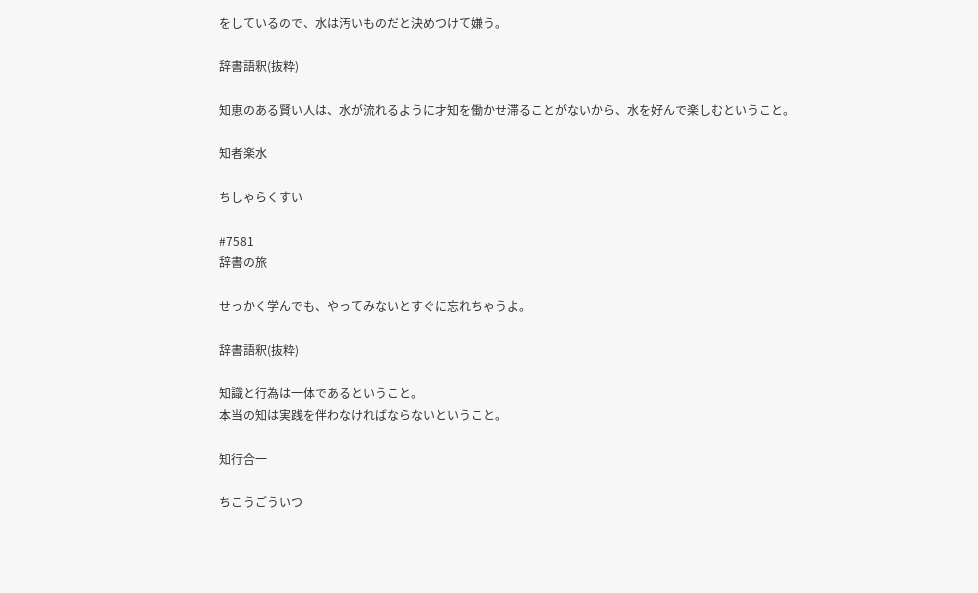をしているので、水は汚いものだと決めつけて嫌う。

辞書語釈(抜粋)

知恵のある賢い人は、水が流れるように才知を働かせ滞ることがないから、水を好んで楽しむということ。

知者楽水

ちしゃらくすい

#7581
辞書の旅

せっかく学んでも、やってみないとすぐに忘れちゃうよ。

辞書語釈(抜粋)

知識と行為は一体であるということ。
本当の知は実践を伴わなければならないということ。

知行合一

ちこうごういつ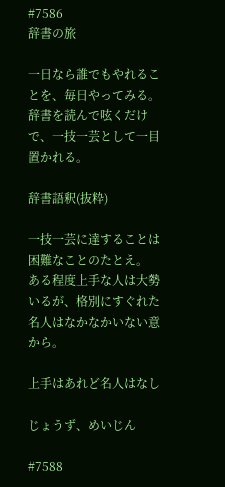#7586
辞書の旅

一日なら誰でもやれることを、毎日やってみる。
辞書を読んで呟くだけで、一技一芸として一目置かれる。

辞書語釈(抜粋)

一技一芸に達することは困難なことのたとえ。
ある程度上手な人は大勢いるが、格別にすぐれた名人はなかなかいない意から。

上手はあれど名人はなし

じょうず、めいじん

#7588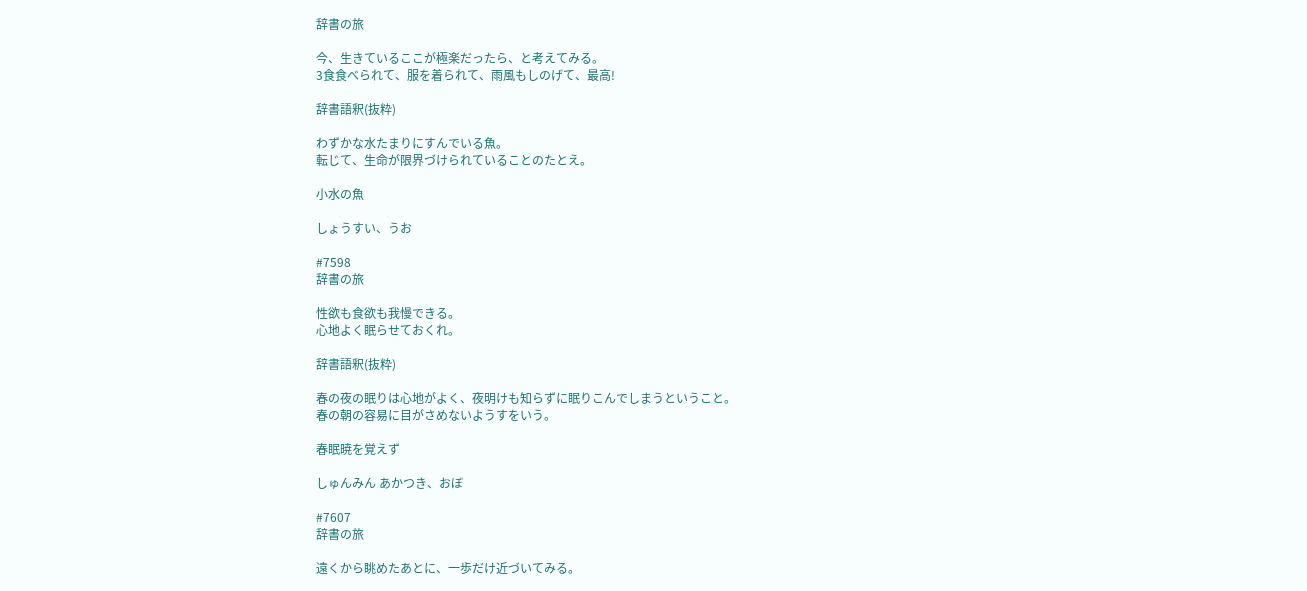辞書の旅

今、生きているここが極楽だったら、と考えてみる。
3食食べられて、服を着られて、雨風もしのげて、最高!

辞書語釈(抜粋)

わずかな水たまりにすんでいる魚。
転じて、生命が限界づけられていることのたとえ。

小水の魚

しょうすい、うお

#7598
辞書の旅

性欲も食欲も我慢できる。
心地よく眠らせておくれ。

辞書語釈(抜粋)

春の夜の眠りは心地がよく、夜明けも知らずに眠りこんでしまうということ。
春の朝の容易に目がさめないようすをいう。

春眠暁を覚えず

しゅんみん あかつき、おぼ

#7607
辞書の旅

遠くから眺めたあとに、一歩だけ近づいてみる。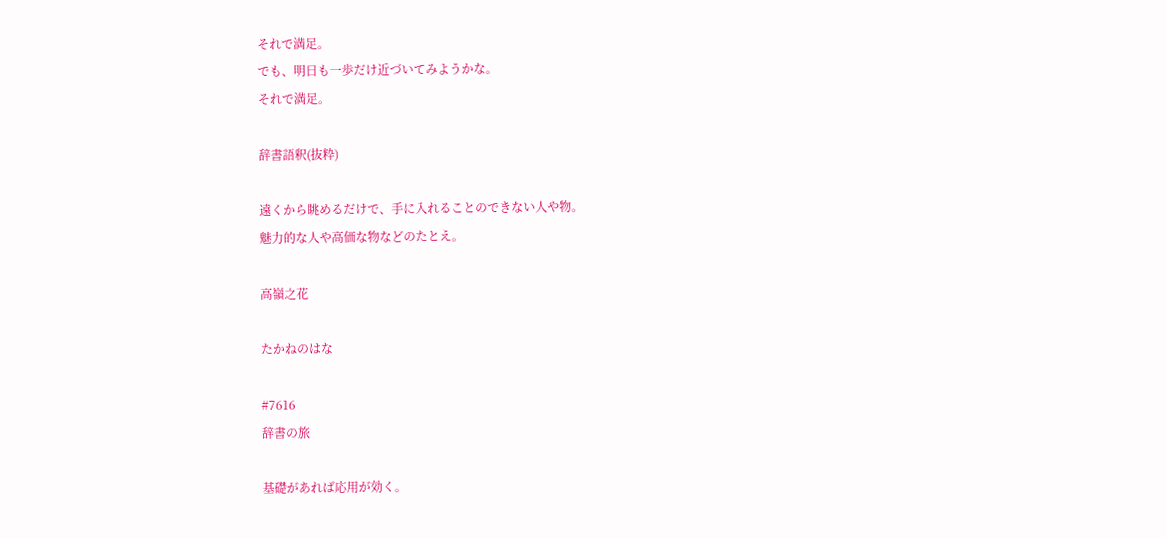それで満足。
でも、明日も一歩だけ近づいてみようかな。
それで満足。

辞書語釈(抜粋)

遠くから眺めるだけで、手に入れることのできない人や物。
魅力的な人や高価な物などのたとえ。

高嶺之花

たかねのはな

#7616
辞書の旅

基礎があれば応用が効く。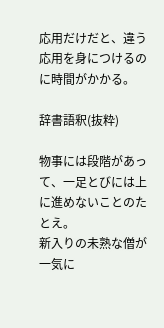応用だけだと、違う応用を身につけるのに時間がかかる。

辞書語釈(抜粋)

物事には段階があって、一足とびには上に進めないことのたとえ。
新入りの未熟な僧が一気に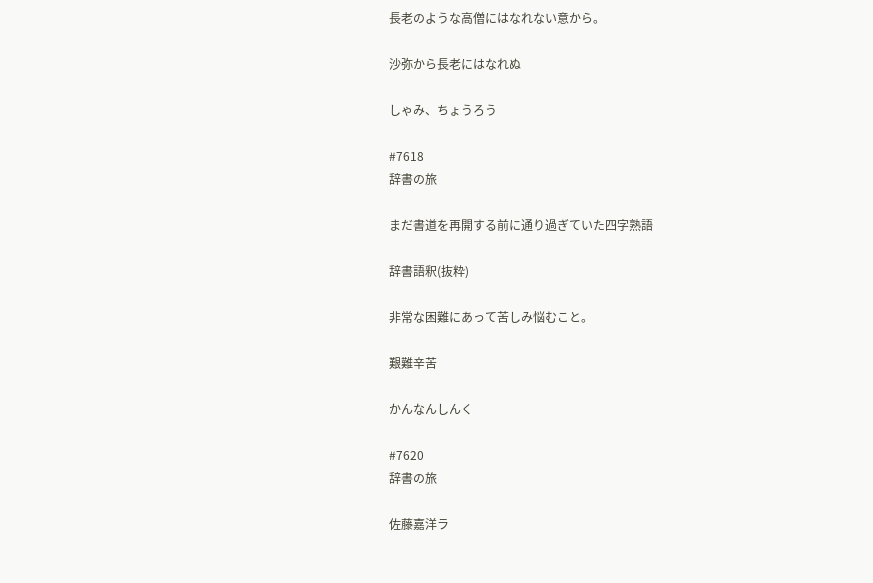長老のような高僧にはなれない意から。

沙弥から長老にはなれぬ

しゃみ、ちょうろう

#7618
辞書の旅

まだ書道を再開する前に通り過ぎていた四字熟語

辞書語釈(抜粋)

非常な困難にあって苦しみ悩むこと。

艱難辛苦

かんなんしんく

#7620
辞書の旅

佐藤嘉洋ラ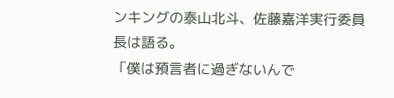ンキングの泰山北斗、佐藤嘉洋実行委員長は語る。
「僕は預言者に過ぎないんで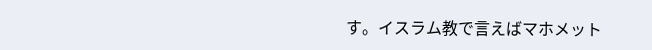す。イスラム教で言えばマホメット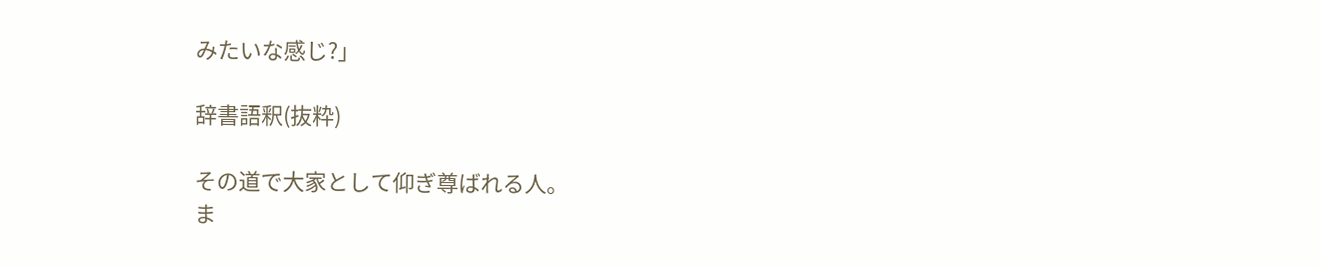みたいな感じ?」

辞書語釈(抜粋)

その道で大家として仰ぎ尊ばれる人。
ま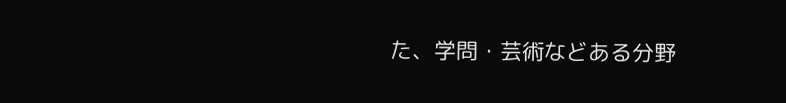た、学問・芸術などある分野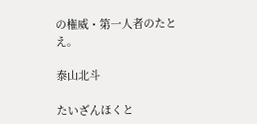の権威・第一人者のたとえ。

泰山北斗

たいざんほくと